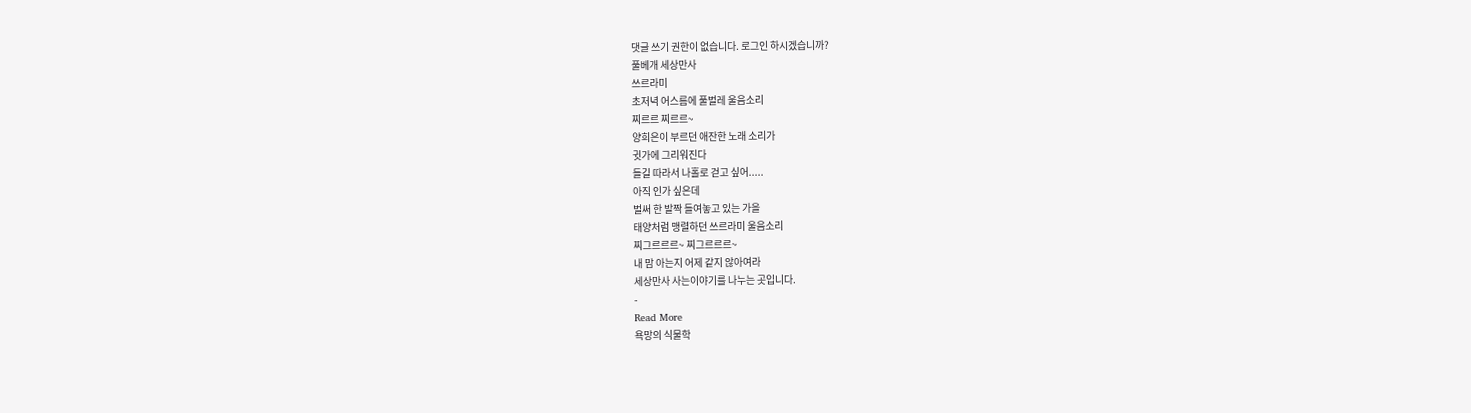댓글 쓰기 권한이 없습니다. 로그인 하시겠습니까?
풀베개 세상만사
쓰르라미
초저녁 어스름에 풀벌레 울음소리
찌르르 찌르르~
양희은이 부르던 애잔한 노래 소리가
귓가에 그리워진다
들길 따라서 나홀로 걷고 싶어.....
아직 인가 싶은데
벌써 한 발짝 들여놓고 있는 가을
태양처럼 맹렬하던 쓰르라미 울음소리
찌그르르르~ 찌그르르르~
내 맘 아는지 어제 같지 않아여라
세상만사 사는이야기를 나누는 곳입니다.
-
Read More
욕망의 식물학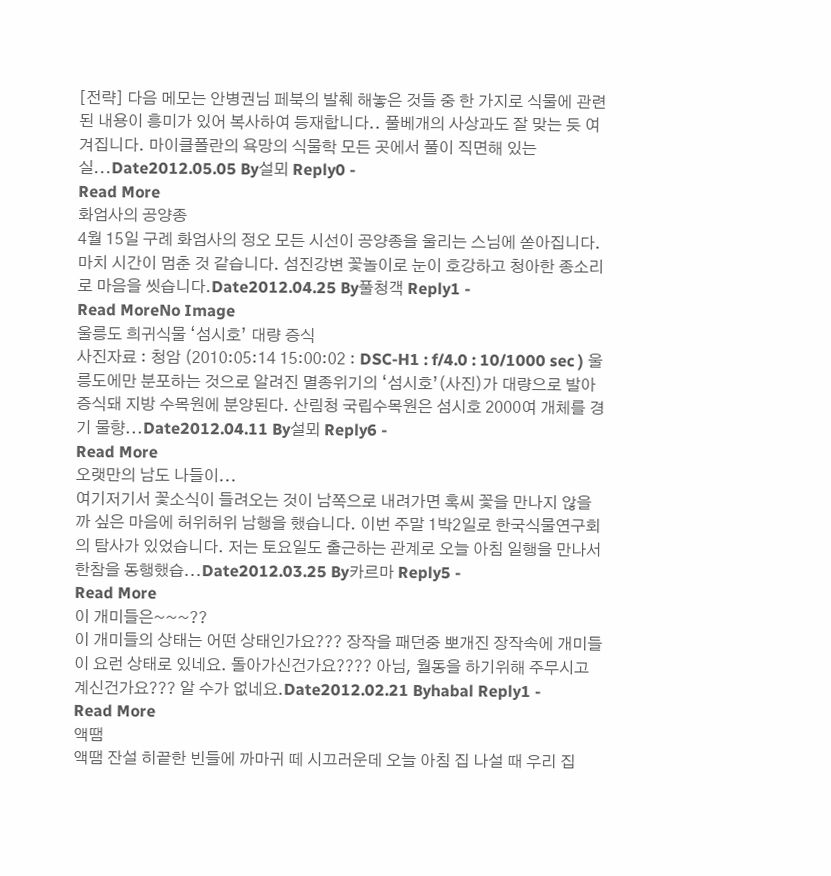[전략] 다음 메모는 안병권님 페북의 발췌 해놓은 것들 중 한 가지로 식물에 관련된 내용이 흥미가 있어 복사하여 등재합니다.. 풀베개의 사상과도 잘 맞는 듯 여겨집니다. 마이클폴란의 욕망의 식물학 모든 곳에서 풀이 직면해 있는 실...Date2012.05.05 By설뫼 Reply0 -
Read More
화엄사의 공양종
4월 15일 구례 화엄사의 정오 모든 시선이 공양종을 울리는 스님에 쏟아집니다. 마치 시간이 멈춘 것 같습니다. 섬진강변 꽃놀이로 눈이 호강하고 청아한 종소리로 마음을 씻습니다.Date2012.04.25 By풀청객 Reply1 -
Read MoreNo Image
울릉도 희귀식물 ‘섬시호’ 대량 증식
사진자료 : 청암 (2010:05:14 15:00:02 : DSC-H1 : f/4.0 : 10/1000 sec ) 울릉도에만 분포하는 것으로 알려진 멸종위기의 ‘섬시호’(사진)가 대량으로 발아 증식돼 지방 수목원에 분양된다. 산림청 국립수목원은 섬시호 2000여 개체를 경기 물향...Date2012.04.11 By설뫼 Reply6 -
Read More
오랫만의 남도 나들이...
여기저기서 꽃소식이 들려오는 것이 남쪽으로 내려가면 혹씨 꽃을 만나지 않을까 싶은 마음에 허위허위 남행을 했습니다. 이번 주말 1박2일로 한국식물연구회의 탐사가 있었습니다. 저는 토요일도 출근하는 관계로 오늘 아침 일행을 만나서 한참을 동행했습...Date2012.03.25 By카르마 Reply5 -
Read More
이 개미들은~~~??
이 개미들의 상태는 어떤 상태인가요??? 장작을 패던중 뽀개진 장작속에 개미들이 요런 상태로 있네요. 돌아가신건가요???? 아님, 월동을 하기위해 주무시고 계신건가요??? 알 수가 없네요.Date2012.02.21 Byhabal Reply1 -
Read More
액땜
액땜 잔설 히끝한 빈들에 까마귀 떼 시끄러운데 오늘 아침 집 나설 때 우리 집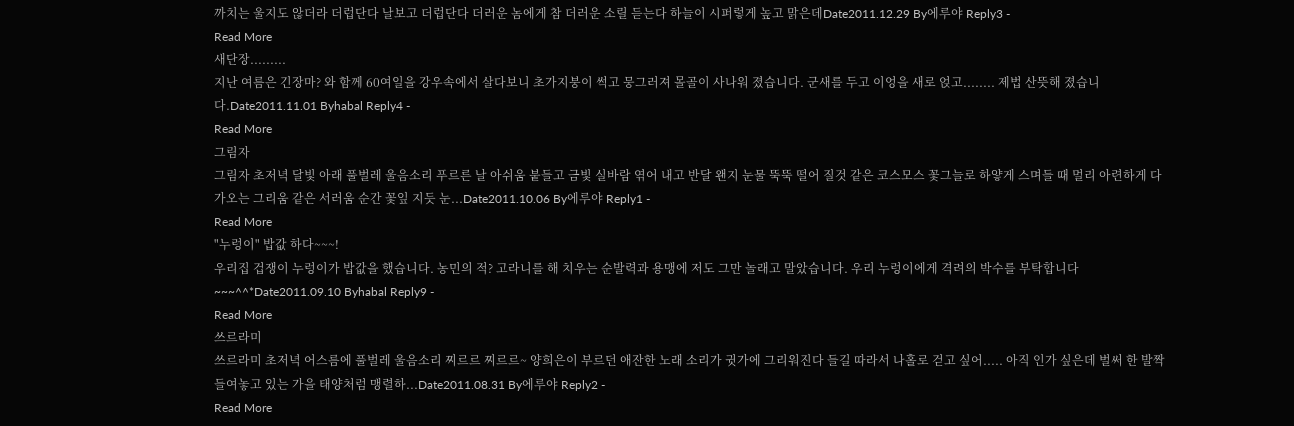까치는 울지도 않더라 더럽단다 날보고 더럽단다 더러운 놈에게 참 더러운 소릴 듣는다 하늘이 시퍼렇게 높고 맑은데Date2011.12.29 By에루야 Reply3 -
Read More
새단장.........
지난 여름은 긴장마? 와 함께 60여일을 강우속에서 살다보니 초가지붕이 썩고 뭉그러져 몰골이 사나워 졌습니다. 군새를 두고 이엉을 새로 얹고........ 제법 산뜻해 졌습니다.Date2011.11.01 Byhabal Reply4 -
Read More
그림자
그림자 초저녁 달빛 아래 풀벌레 울음소리 푸르른 날 아쉬움 붙들고 금빛 실바람 엮어 내고 반달 왠지 눈물 뚝뚝 떨어 질것 같은 코스모스 꽃그늘로 하얗게 스며들 때 멀리 아련하게 다가오는 그리움 같은 서러움 순간 꽃잎 지듯 눈...Date2011.10.06 By에루야 Reply1 -
Read More
"누렁이" 밥값 하다~~~!
우리집 겁쟁이 누렁이가 밥값을 했습니다. 농민의 적? 고라니를 해 치우는 순발력과 용맹에 저도 그만 놀래고 말았습니다. 우리 누렁이에게 격려의 박수를 부탁합니다~~~^^*Date2011.09.10 Byhabal Reply9 -
Read More
쓰르라미
쓰르라미 초저녁 어스름에 풀벌레 울음소리 찌르르 찌르르~ 양희은이 부르던 애잔한 노래 소리가 귓가에 그리워진다 들길 따라서 나홀로 걷고 싶어..... 아직 인가 싶은데 벌써 한 발짝 들여놓고 있는 가을 태양처럼 맹렬하...Date2011.08.31 By에루야 Reply2 -
Read More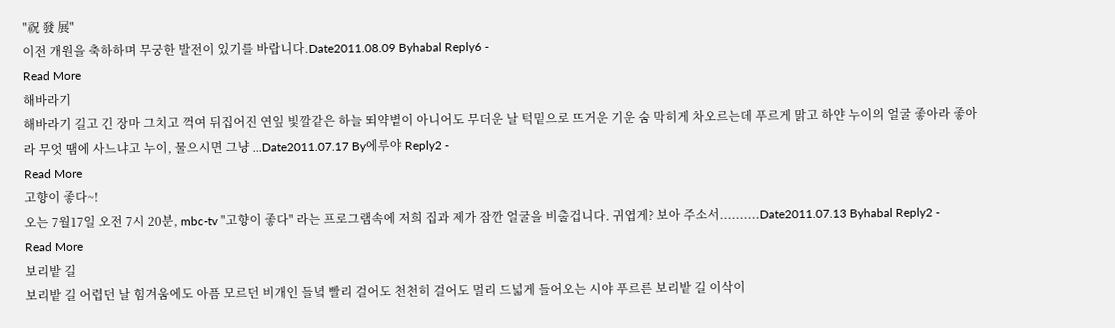"祝 發 展"
이전 개원을 축하하며 무궁한 발전이 있기를 바랍니다.Date2011.08.09 Byhabal Reply6 -
Read More
해바라기
해바라기 길고 긴 장마 그치고 꺽여 뒤집어진 연잎 빛깔같은 하늘 뙤약볕이 아니어도 무더운 날 턱밑으로 뜨거운 기운 숨 막히게 차오르는데 푸르게 맑고 하얀 누이의 얼굴 좋아라 좋아라 무엇 땜에 사느냐고 누이, 물으시면 그냥 ...Date2011.07.17 By에루야 Reply2 -
Read More
고향이 좋다~!
오는 7월17일 오전 7시 20분, mbc-tv "고향이 좋다" 라는 프로그램속에 저희 집과 제가 잠깐 얼굴을 비출겁니다. 귀엽게? 보아 주소서..........Date2011.07.13 Byhabal Reply2 -
Read More
보리밭 길
보리밭 길 어렵던 날 힘겨움에도 아픔 모르던 비개인 들녘 빨리 걸어도 천천히 걸어도 멀리 드넓게 들어오는 시야 푸르른 보리밭 길 이삭이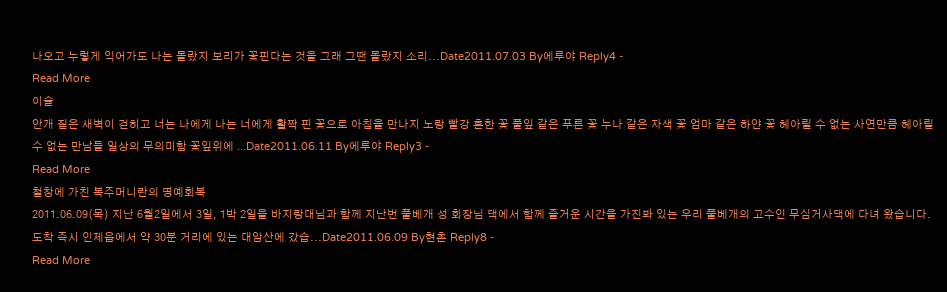나오고 누렇게 익어가도 나는 몰랐지 보리가 꽃핀다는 것을 그래 그땐 몰랐지 소리...Date2011.07.03 By에루야 Reply4 -
Read More
이슬
안개 짙은 새벽이 걷히고 너는 나에게 나는 너에게 활짝 핀 꽃으로 아침을 만나지 노랑 빨강 흔한 꽃 풀잎 같은 푸른 꽃 누나 같은 자색 꽃 엄마 같은 하얀 꽃 헤아릴 수 없는 사연만큼 헤아릴 수 없는 만남들 일상의 무의미함 꽃잎위에 ...Date2011.06.11 By에루야 Reply3 -
Read More
철창에 가친 복주머니란의 명예회복
2011.06.09(목) 지난 6월2일에서 3일, 1박 2일을 바지랑대님과 함께 지난번 풀베개 성 회장님 댁에서 함께 즐거운 시간을 가진봐 있는 우리 풀베개의 고수인 무심거사댁에 다녀 왔습니다. 도착 즉시 인제읍에서 약 30분 거리에 있는 대암산에 갔습...Date2011.06.09 By현촌 Reply8 -
Read More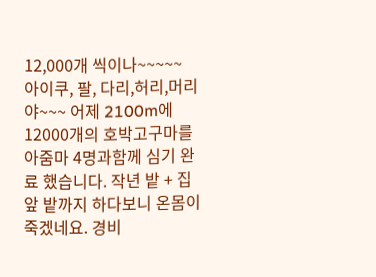12,000개 씩이나~~~~~
아이쿠, 팔, 다리,허리,머리야~~~ 어제 2100m에 12000개의 호박고구마를 아줌마 4명과함께 심기 완료 했습니다. 작년 밭 + 집앞 밭까지 하다보니 온몸이 죽겠네요. 경비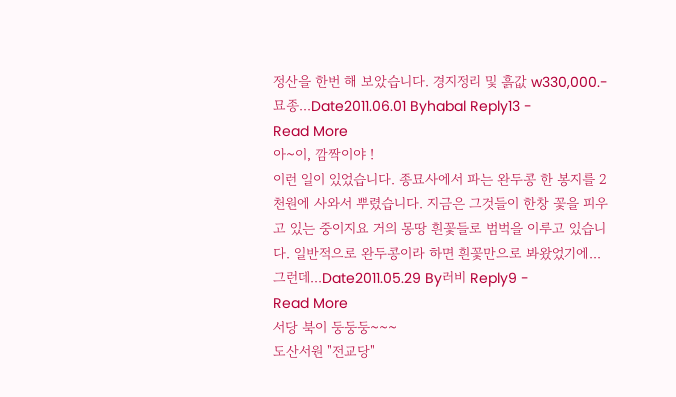정산을 한번 해 보았습니다. 경지정리 및 흙값 w330,000.- 묘종...Date2011.06.01 Byhabal Reply13 -
Read More
아~이, 깜짝이야 !
이런 일이 있었습니다. 종묘사에서 파는 완두콩 한 봉지를 2천원에 사와서 뿌렸습니다. 지금은 그것들이 한창 꽃을 피우고 있는 중이지요 거의 몽땅 흰꽃들로 범벅을 이루고 있습니다. 일반적으로 완두콩이라 하면 흰꽃만으로 봐왔었기에...그런데...Date2011.05.29 By러비 Reply9 -
Read More
서당 북이 둥둥둥~~~
도산서원 "전교당"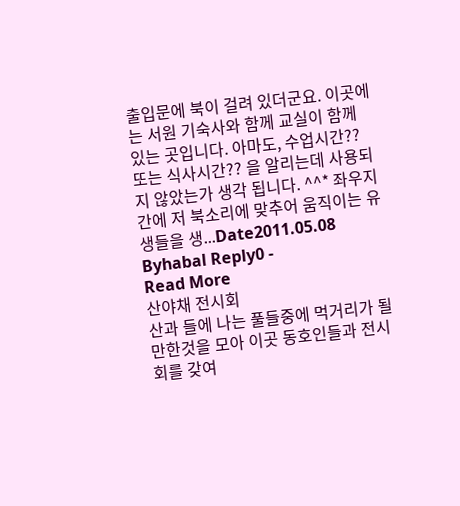출입문에 북이 걸려 있더군요. 이곳에는 서원 기숙사와 함께 교실이 함께 있는 곳입니다. 아마도, 수업시간?? 또는 식사시간?? 을 알리는데 사용되지 않았는가 생각 됩니다. ^^* 좌우지간에 저 북소리에 맞추어 움직이는 유생들을 생...Date2011.05.08 Byhabal Reply0 -
Read More
산야채 전시회
산과 들에 나는 풀들중에 먹거리가 될만한것을 모아 이곳 동호인들과 전시회를 갖여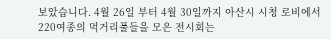보았습니다. 4월 26일 부터 4월 30일까지 아산시 시청 로비에서 220여종의 먹거리풀들을 모은 전시회는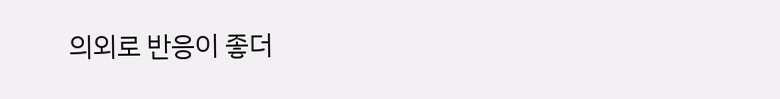의외로 반응이 좋더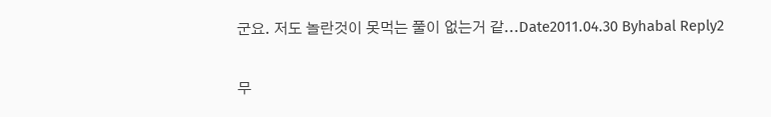군요. 저도 놀란것이 못먹는 풀이 없는거 같...Date2011.04.30 Byhabal Reply2

무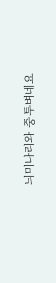늬미나리와 중투벼네요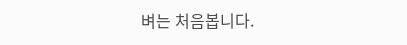벼는 처음봅니다.